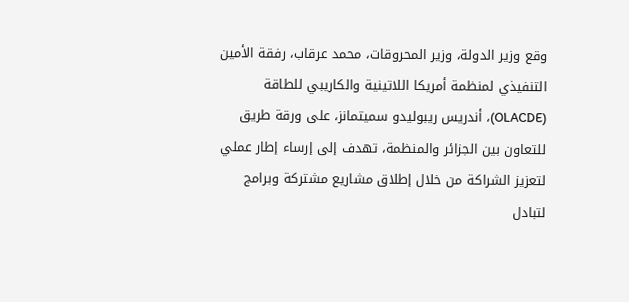وقع وزير الدولة، وزير المحروقات، محمد عرقاب، رفقة الأمين التنفيذي لمنظمة أمريكا اللاتينية والكاريبي للطاقة (OLACDE)، أندريس ريبوليدو سميتمانز، على ورقة طريق للتعاون بين الجزائر والمنظمة، تهدف إلى إرساء إطار عملي لتعزيز الشراكة من خلال إطلاق مشاريع مشتركة وبرامج لتبادل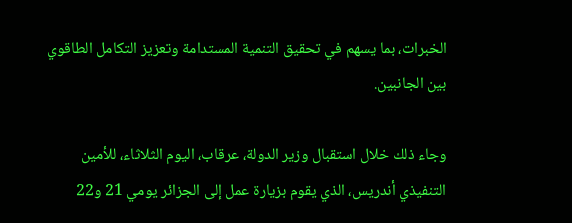الخبرات، بما يسهم في تحقيق التنمية المستدامة وتعزيز التكامل الطاقوي بين الجانبين.

وجاء ذلك خلال استقبال وزير الدولة، عرقاب، اليوم الثلاثاء، للأمين التنفيذي أندريس، الذي يقوم بزيارة عمل إلى الجزائر يومي 21 و22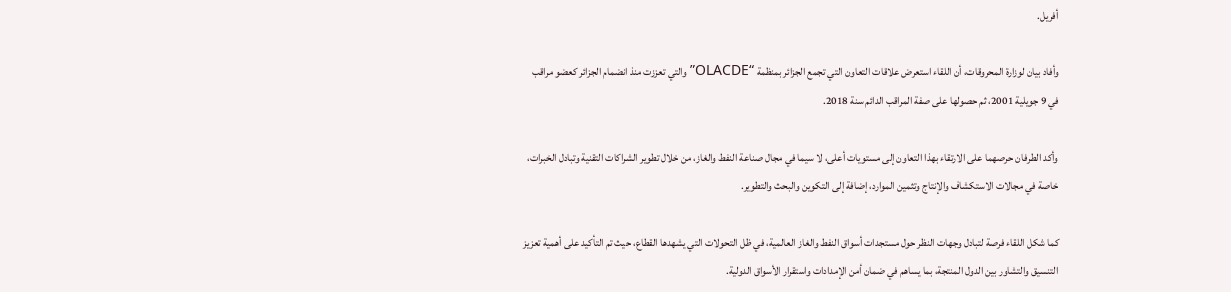أفريل.

وأفاد بيان لوزارة المحروقات، أن اللقاء استعرض علاقات التعاون التي تجمع الجزائر بمنظمة “OLACDE” والتي تعززت منذ انضمام الجزائر كعضو مراقب في 9 جويلية 2001، ثم حصولها على صفة المراقب الدائم سنة 2018.

وأكد الطرفان حرصهما على الارتقاء بهذا التعاون إلى مستويات أعلى، لا سيما في مجال صناعة النفط والغاز، من خلال تطوير الشراكات التقنية وتبادل الخبرات، خاصة في مجالات الاستكشاف والإنتاج وتثمين الموارد، إضافة إلى التكوين والبحث والتطوير.

كما شكل اللقاء فرصة لتبادل وجهات النظر حول مستجدات أسواق النفط والغاز العالمية، في ظل التحولات التي يشهدها القطاع، حيث تم التأكيد على أهمية تعزيز التنسيق والتشاور بين الدول المنتجة، بما يساهم في ضمان أمن الإمدادات واستقرار الأسواق الدولية.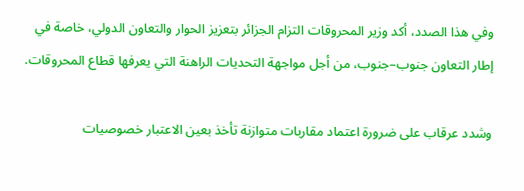وفي هذا الصدد، أكد وزير المحروقات التزام الجزائر بتعزيز الحوار والتعاون الدولي، خاصة في إطار التعاون جنوب–جنوب، من أجل مواجهة التحديات الراهنة التي يعرفها قطاع المحروقات.

وشدد عرقاب على ضرورة اعتماد مقاربات متوازنة تأخذ بعين الاعتبار خصوصيات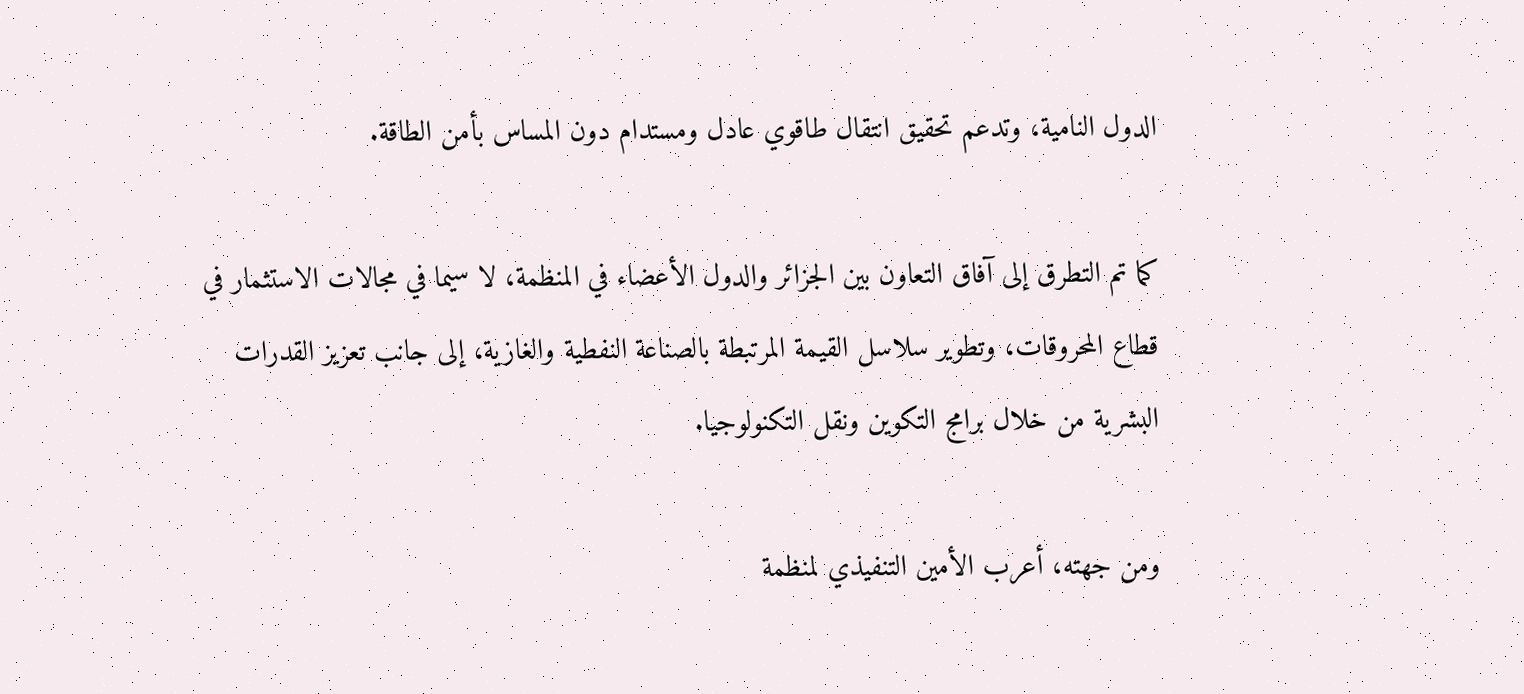الدول النامية، وتدعم تحقيق انتقال طاقوي عادل ومستدام دون المساس بأمن الطاقة.

كما تم التطرق إلى آفاق التعاون بين الجزائر والدول الأعضاء في المنظمة، لا سيما في مجالات الاستثمار في قطاع المحروقات، وتطوير سلاسل القيمة المرتبطة بالصناعة النفطية والغازية، إلى جانب تعزيز القدرات البشرية من خلال برامج التكوين ونقل التكنولوجيا.

ومن جهته، أعرب الأمين التنفيذي لمنظمة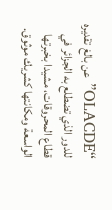“OLACDE” عن بالغ تقديره للدور الذي تضطلع به الجزائر في قطاع المحروقات، مشيدا بخبرتها الواسعة ومكانتها كشريك موثوق.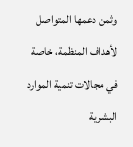وثمن دعمها المتواصل لأهداف المنظمة، خاصة في مجالات تنمية الموارد البشرية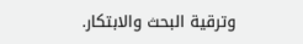وترقية البحث والابتكار.